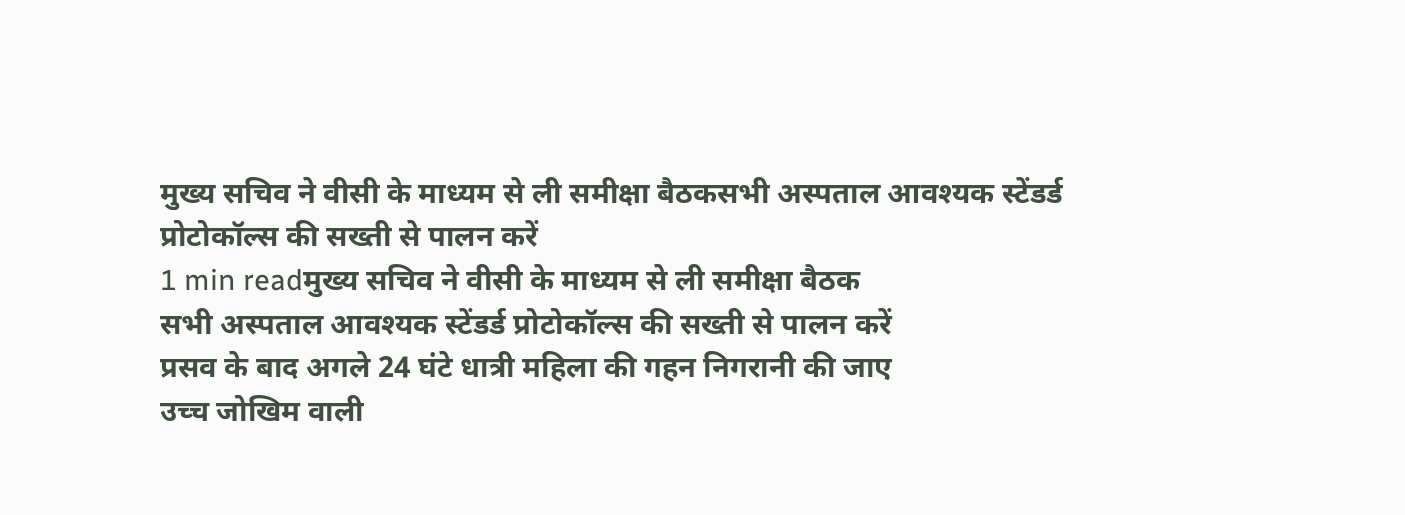मुख्य सचिव ने वीसी के माध्यम से ली समीक्षा बैठकसभी अस्पताल आवश्यक स्टेंडर्ड प्रोटोकॉल्स की सख्ती से पालन करें
1 min readमुख्य सचिव ने वीसी के माध्यम से ली समीक्षा बैठक
सभी अस्पताल आवश्यक स्टेंडर्ड प्रोटोकॉल्स की सख्ती से पालन करें
प्रसव के बाद अगले 24 घंटे धात्री महिला की गहन निगरानी की जाए
उच्च जोखिम वाली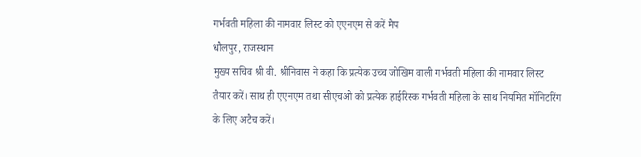गर्भवती महिला की नामवार लिस्ट को एएनएम से करें मैप
धौलपुर, राजस्थान
मुख्य सचिव श्री वी. श्रीनिवास ने कहा कि प्रत्येक उच्च जोखिम वाली गर्भवती महिला की नामवार लिस्ट तैयार करें। साथ ही एएनएम तथा सीएचओ को प्रत्येक हाईरिस्क गर्भवती महिला के साथ नियमित मॉनिटरिंग के लिए अटैच करें।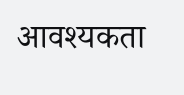आवश्यकता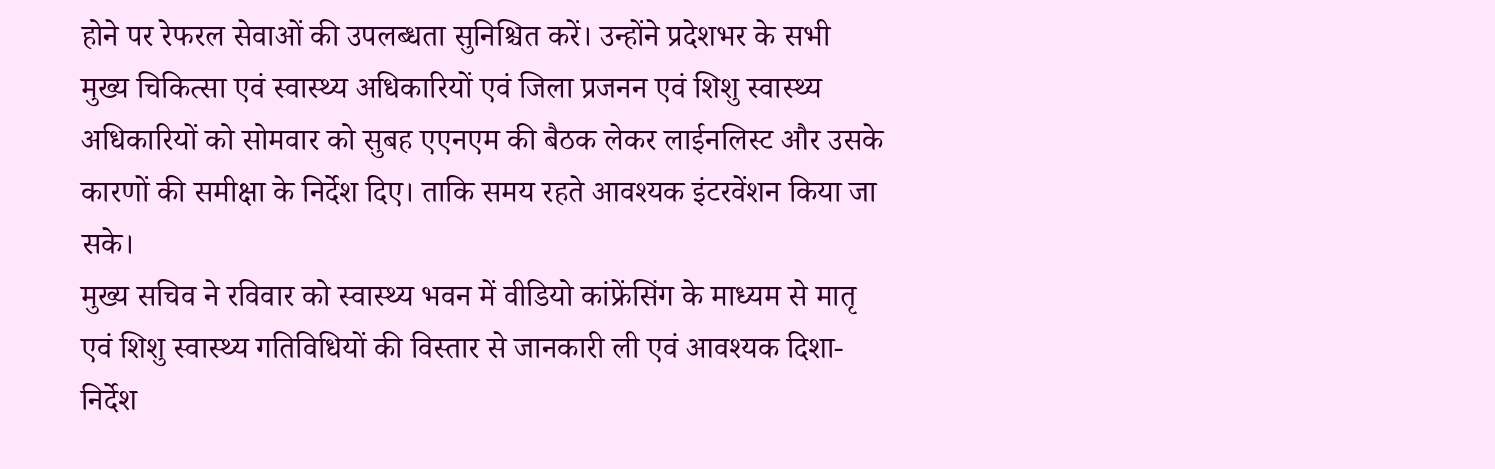होने पर रेफरल सेवाओं की उपलब्धता सुनिश्चित करें। उन्होंने प्रदेशभर के सभी मुख्य चिकित्सा एवं स्वास्थ्य अधिकारियों एवं जिला प्रजनन एवं शिशु स्वास्थ्य अधिकारियों को सोमवार को सुबह एएनएम की बैठक लेकर लाईनलिस्ट और उसके कारणों की समीक्षा के निर्देश दिए। ताकि समय रहते आवश्यक इंटरवेंशन किया जा सके।
मुख्य सचिव ने रविवार को स्वास्थ्य भवन में वीडियो कांफ्रेंसिंग के माध्यम से मातृ एवं शिशु स्वास्थ्य गतिविधियों की विस्तार से जानकारी ली एवं आवश्यक दिशा-निर्देश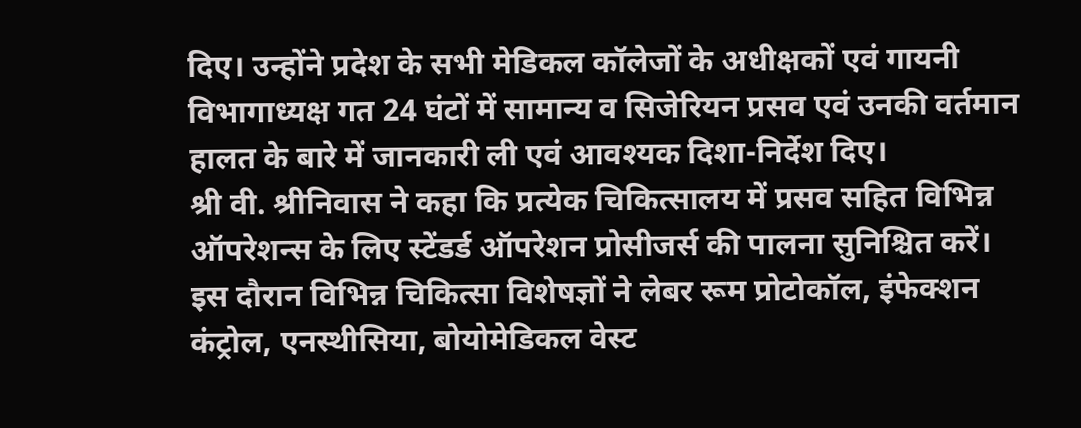दिए। उन्होंने प्रदेश के सभी मेडिकल कॉलेजों के अधीक्षकों एवं गायनी विभागाध्यक्ष गत 24 घंटों में सामान्य व सिजेरियन प्रसव एवं उनकी वर्तमान हालत के बारे में जानकारी ली एवं आवश्यक दिशा-निर्देश दिए।
श्री वी. श्रीनिवास ने कहा कि प्रत्येक चिकित्सालय में प्रसव सहित विभिन्न ऑपरेशन्स के लिए स्टेंडर्ड ऑपरेशन प्रोसीजर्स की पालना सुनिश्चित करें। इस दौरान विभिन्न चिकित्सा विशेषज्ञों ने लेबर रूम प्रोटोकॉल, इंफेक्शन कंट्रोल, एनस्थीसिया, बोयोमेडिकल वेस्ट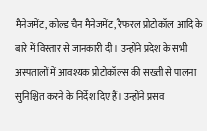मैनेजमेंट, कोल्ड चैन मैनेजमेंट, रैफरल प्रोटोकॉल आदि के बारे में विस्तार से जानकारी दी। उन्होंने प्रदेश के सभी अस्पतालों में आवश्यक प्रोटोकॉल्स की सख्ती से पालना सुनिश्चित करने के निर्देश दिए हैं। उन्होंने प्रसव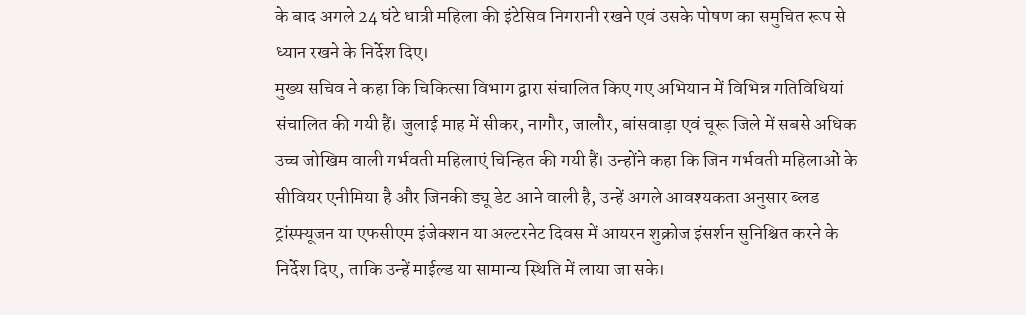के बाद अगले 24 घंटे धात्री महिला की इंटेसिव निगरानी रखने एवं उसके पोषण का समुचित रूप से ध्यान रखने के निर्देश दिए।
मुख्य सचिव ने कहा कि चिकित्सा विभाग द्वारा संचालित किए गए अभियान में विभिन्न गतिविधियां संचालित की गयी हैं। जुलाई माह में सीकर, नागौर, जालौर, बांसवाड़ा एवं चूरू जिले में सबसे अधिक उच्च जोखिम वाली गर्भवती महिलाएं चिन्हित की गयी हैं। उन्होंने कहा कि जिन गर्भवती महिलाओं के सीवियर एनीमिया है और जिनकी ड्यू डेट आने वाली है, उन्हें अगले आवश्यकता अनुसार ब्लड ट्रांस्फ्यूजन या एफसीएम इंजेक्शन या अल्टरनेट दिवस में आयरन शुक्रोज इंसर्शन सुनिश्चित करने के निर्देश दिए, ताकि उन्हें माईल्ड या सामान्य स्थिति में लाया जा सके।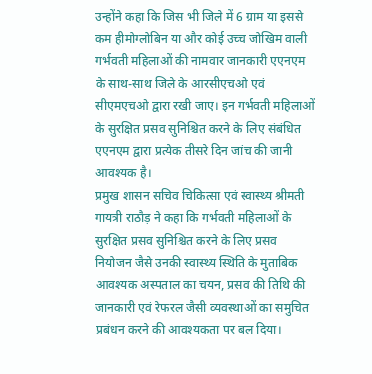उन्होंने कहा कि जिस भी जिले में 6 ग्राम या इससे कम हीमोग्लोबिन या और कोई उच्च जोखिम वाली गर्भवती महिलाओं की नामवार जानकारी एएनएम के साथ-साथ जिले के आरसीएचओ एवं सीएमएचओ द्वारा रखी जाए। इन गर्भवती महिलाओं के सुरक्षित प्रसव सुनिश्चित करने के लिए संबंधित एएनएम द्वारा प्रत्येक तीसरे दिन जांच की जानी आवश्यक है।
प्रमुख शासन सचिव चिकित्सा एवं स्वास्थ्य श्रीमती गायत्री राठौड़ ने कहा कि गर्भवती महिलाओं के सुरक्षित प्रसव सुनिश्चित करने के लिए प्रसव नियोजन जैसे उनकी स्वास्थ्य स्थिति के मुताबिक आवश्यक अस्पताल का चयन, प्रसव की तिथि की जानकारी एवं रेफरल जैसी व्यवस्थाओं का समुचित प्रबंधन करने की आवश्यकता पर बल दिया।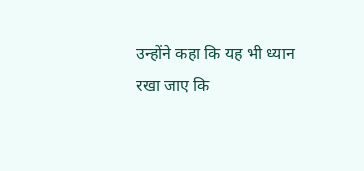उन्होंने कहा कि यह भी ध्यान रखा जाए कि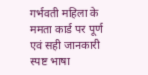गर्भवती महिला के ममता कार्ड पर पूर्ण एवं सही जानकारी स्पष्ट भाषा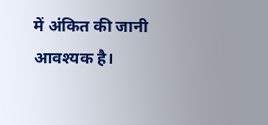में अंकित की जानी आवश्यक है।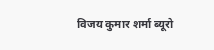विजय कुमार शर्मा ब्यूरो